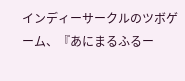インディーサークルのツボゲーム、『あにまるふるー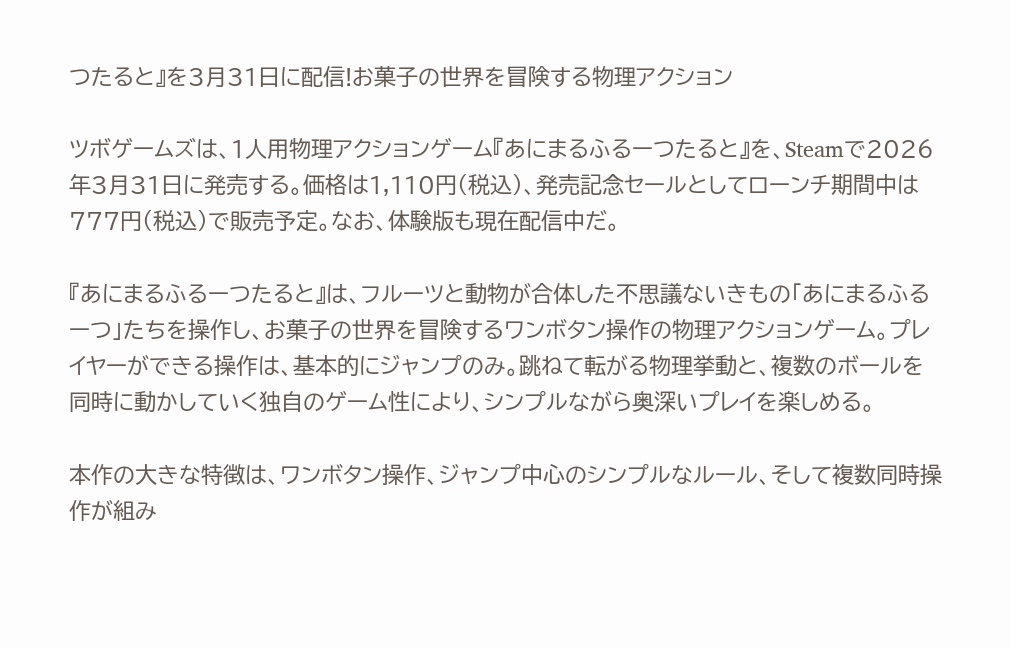つたると』を3月31日に配信!お菓子の世界を冒険する物理アクション

ツボゲームズは、1人用物理アクションゲーム『あにまるふるーつたると』を、Steamで2026年3月31日に発売する。価格は1,110円(税込)、発売記念セールとしてローンチ期間中は777円(税込)で販売予定。なお、体験版も現在配信中だ。

『あにまるふるーつたると』は、フルーツと動物が合体した不思議ないきもの「あにまるふるーつ」たちを操作し、お菓子の世界を冒険するワンボタン操作の物理アクションゲーム。プレイヤーができる操作は、基本的にジャンプのみ。跳ねて転がる物理挙動と、複数のボールを同時に動かしていく独自のゲーム性により、シンプルながら奥深いプレイを楽しめる。

本作の大きな特徴は、ワンボタン操作、ジャンプ中心のシンプルなルール、そして複数同時操作が組み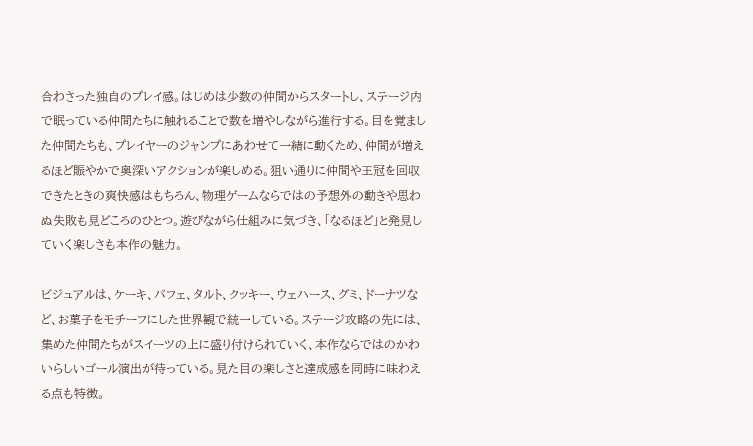合わさった独自のプレイ感。はじめは少数の仲間からスタートし、ステージ内で眠っている仲間たちに触れることで数を増やしながら進行する。目を覚ました仲間たちも、プレイヤーのジャンプにあわせて一緒に動くため、仲間が増えるほど賑やかで奥深いアクションが楽しめる。狙い通りに仲間や王冠を回収できたときの爽快感はもちろん、物理ゲームならではの予想外の動きや思わぬ失敗も見どころのひとつ。遊びながら仕組みに気づき、「なるほど」と発見していく楽しさも本作の魅力。

ビジュアルは、ケーキ、パフェ、タルト、クッキー、ウェハース、グミ、ドーナツなど、お菓子をモチーフにした世界観で統一している。ステージ攻略の先には、集めた仲間たちがスイーツの上に盛り付けられていく、本作ならではのかわいらしいゴール演出が待っている。見た目の楽しさと達成感を同時に味わえる点も特徴。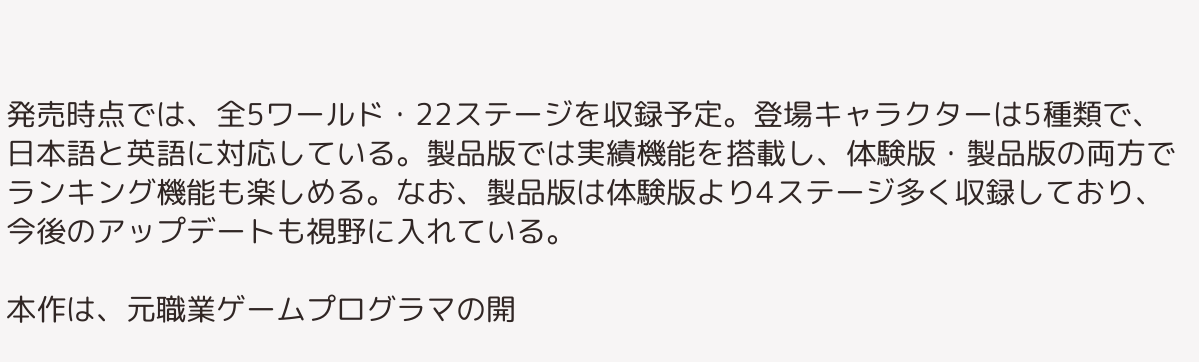発売時点では、全5ワールド・22ステージを収録予定。登場キャラクターは5種類で、日本語と英語に対応している。製品版では実績機能を搭載し、体験版・製品版の両方でランキング機能も楽しめる。なお、製品版は体験版より4ステージ多く収録しており、今後のアップデートも視野に入れている。

本作は、元職業ゲームプログラマの開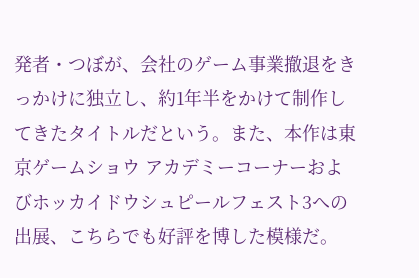発者・つぼが、会社のゲーム事業撤退をきっかけに独立し、約1年半をかけて制作してきたタイトルだという。また、本作は東京ゲームショウ アカデミーコーナーおよびホッカイドウシュピールフェスト3への出展、こちらでも好評を博した模様だ。